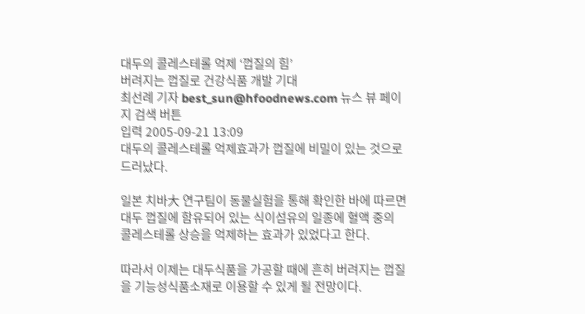대두의 콜레스테롤 억제 ‘껍질의 힘’
버려지는 껍질로 건강식품 개발 기대
최선례 기자 best_sun@hfoodnews.com 뉴스 뷰 페이지 검색 버튼
입력 2005-09-21 13:09
대두의 콜레스테롤 억제효과가 껍질에 비밀이 있는 것으로 드러났다.

일본 치바大 연구팀이 동물실험을 통해 확인한 바에 따르면 대두 껍질에 함유되어 있는 식이섬유의 일종에 혈액 중의 콜레스테롤 상승을 억제하는 효과가 있었다고 한다.

따라서 이제는 대두식품을 가공할 때에 흔히 버려지는 껍질을 기능성식품소재로 이용할 수 있게 될 전망이다.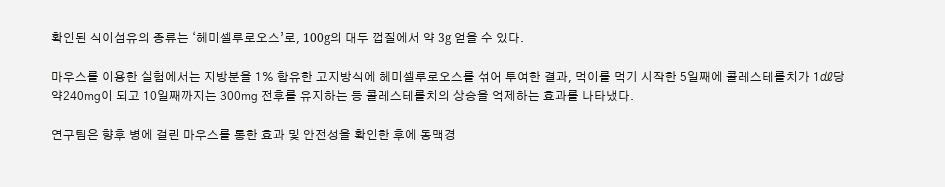확인된 식이섬유의 종류는 ‘헤미셀루로오스’로, 100g의 대두 껍질에서 약 3g 얻을 수 있다.

마우스를 이용한 실험에서는 지방분을 1% 함유한 고지방식에 헤미셀루로오스를 섞어 투여한 결과, 먹이를 먹기 시작한 5일째에 콜레스테롤치가 1㎗당 약240㎎이 되고 10일째까지는 300㎎ 전후를 유지하는 등 콜레스테롤치의 상승을 억제하는 효과를 나타냈다.

연구팀은 향후 병에 걸린 마우스를 통한 효과 및 안전성을 확인한 후에 동맥경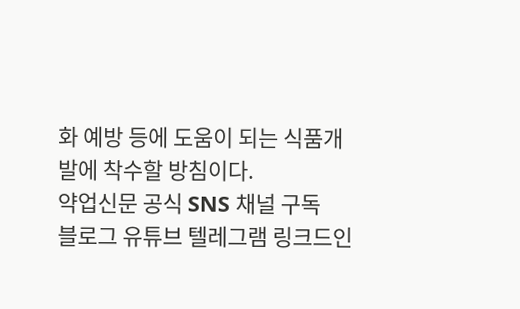화 예방 등에 도움이 되는 식품개발에 착수할 방침이다.
약업신문 공식 SNS 채널 구독
블로그 유튜브 텔레그램 링크드인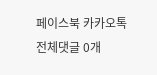페이스북 카카오톡
전체댓글 0개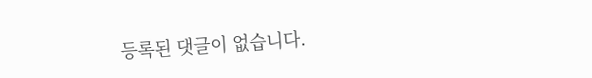등록된 댓글이 없습니다.